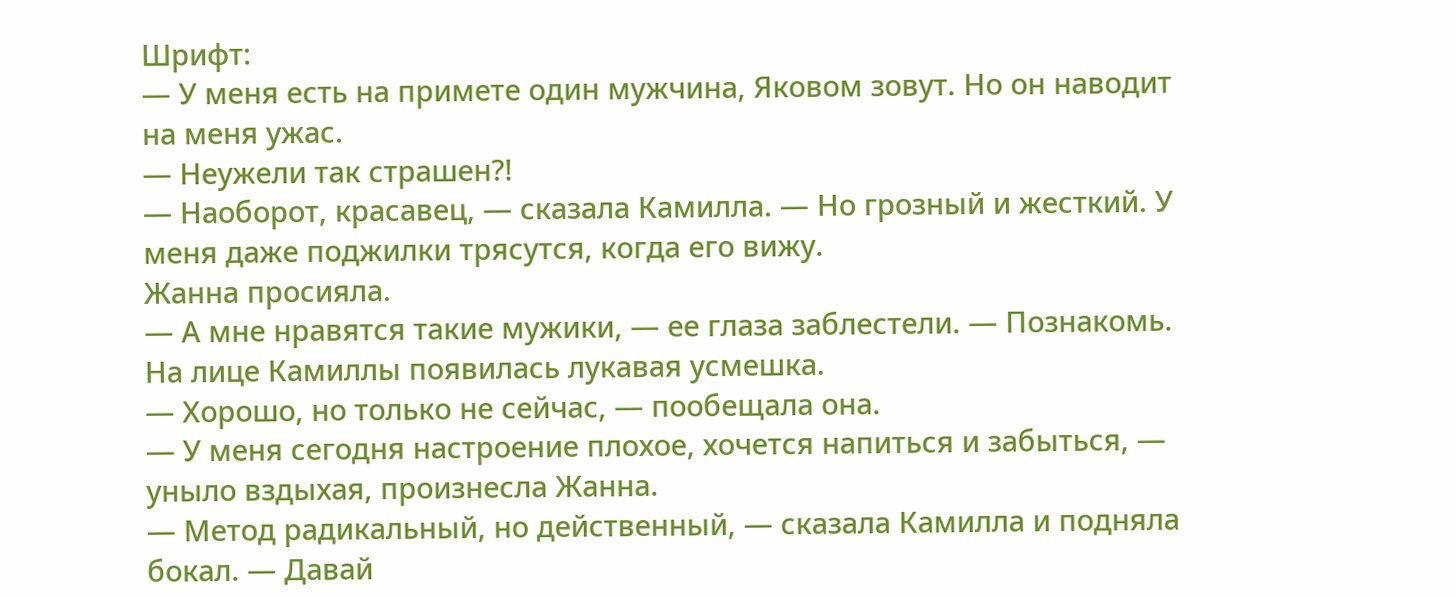Шрифт:
— У меня есть на примете один мужчина, Яковом зовут. Но он наводит на меня ужас.
— Неужели так страшен?!
— Наоборот, красавец, — сказала Камилла. — Но грозный и жесткий. У меня даже поджилки трясутся, когда его вижу.
Жанна просияла.
— А мне нравятся такие мужики, — ее глаза заблестели. — Познакомь.
На лице Камиллы появилась лукавая усмешка.
— Хорошо, но только не сейчас, — пообещала она.
— У меня сегодня настроение плохое, хочется напиться и забыться, — уныло вздыхая, произнесла Жанна.
— Метод радикальный, но действенный, — сказала Камилла и подняла бокал. — Давай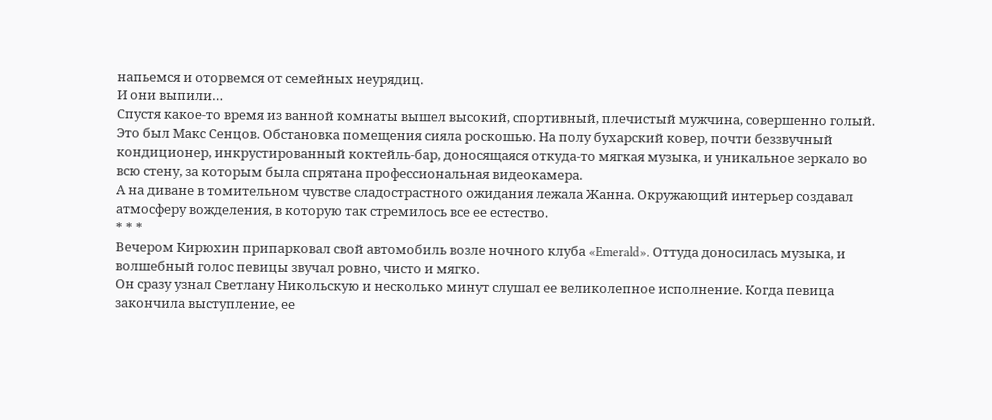напьемся и оторвемся от семейных неурядиц.
И они выпили…
Спустя какое-то время из ванной комнаты вышел высокий, спортивный, плечистый мужчина, совершенно голый. Это был Макс Сенцов. Обстановка помещения сияла роскошью. На полу бухарский ковер, почти беззвучный кондиционер, инкрустированный коктейль-бар, доносящаяся откуда-то мягкая музыка, и уникальное зеркало во всю стену, за которым была спрятана профессиональная видеокамера.
А на диване в томительном чувстве сладострастного ожидания лежала Жанна. Окружающий интерьер создавал атмосферу вожделения, в которую так стремилось все ее естество.
* * *
Вечером Кирюхин припарковал свой автомобиль возле ночного клуба «Emerald». Оттуда доносилась музыка, и волшебный голос певицы звучал ровно, чисто и мягко.
Он сразу узнал Светлану Никольскую и несколько минут слушал ее великолепное исполнение. Когда певица закончила выступление, ее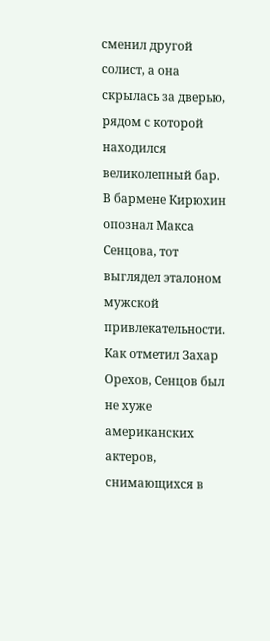сменил другой солист, а она скрылась за дверью, рядом с которой находился великолепный бар.
В бармене Кирюхин опознал Макса Сенцова, тот выглядел эталоном мужской привлекательности. Как отметил Захар Орехов, Сенцов был не хуже американских актеров, снимающихся в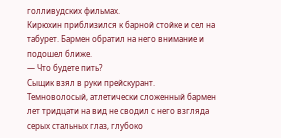голливудских фильмах.
Кирюхин приблизился к барной стойке и сел на табурет. Бармен обратил на него внимание и подошел ближе.
— Что будете пить?
Сыщик взял в руки прейскурант.
Темноволосый, атлетически сложенный бармен лет тридцати на вид не сводил с него взгляда серых стальных глаз, глубоко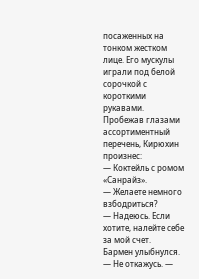посаженных на тонком жестком лице. Его мускулы играли под белой сорочкой с короткими рукавами.
Пробежав глазами ассортиментный перечень, Кирюхин произнес:
— Коктейль с ромом «Санрайз».
— Желаете немного взбодриться?
— Надеюсь. Если хотите, налейте себе за мой счет.
Бармен улыбнулся.
— Не откажусь. —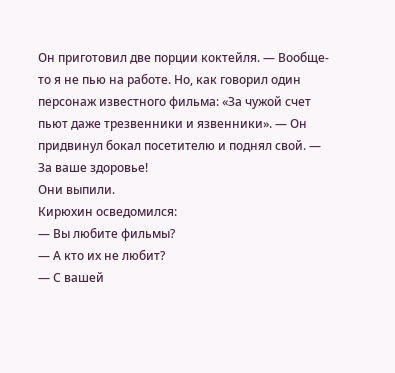Он приготовил две порции коктейля. — Вообще-то я не пью на работе. Но, как говорил один персонаж известного фильма: «За чужой счет пьют даже трезвенники и язвенники». — Он придвинул бокал посетителю и поднял свой. — За ваше здоровье!
Они выпили.
Кирюхин осведомился:
— Вы любите фильмы?
— А кто их не любит?
— С вашей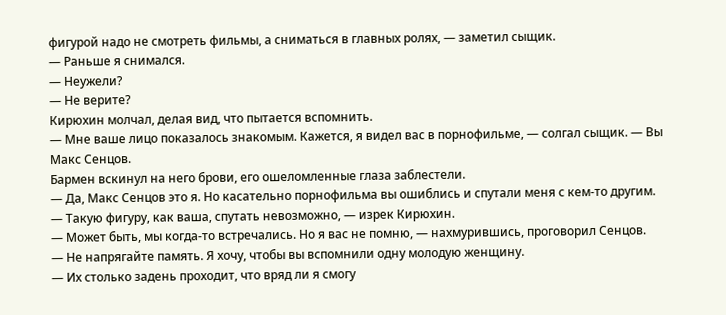фигурой надо не смотреть фильмы, а сниматься в главных ролях, — заметил сыщик.
— Раньше я снимался.
— Неужели?
— Не верите?
Кирюхин молчал, делая вид, что пытается вспомнить.
— Мне ваше лицо показалось знакомым. Кажется, я видел вас в порнофильме, — солгал сыщик. — Вы Макс Сенцов.
Бармен вскинул на него брови, его ошеломленные глаза заблестели.
— Да, Макс Сенцов это я. Но касательно порнофильма вы ошиблись и спутали меня с кем-то другим.
— Такую фигуру, как ваша, спутать невозможно, — изрек Кирюхин.
— Может быть, мы когда-то встречались. Но я вас не помню, — нахмурившись, проговорил Сенцов.
— Не напрягайте память. Я хочу, чтобы вы вспомнили одну молодую женщину.
— Их столько задень проходит, что вряд ли я смогу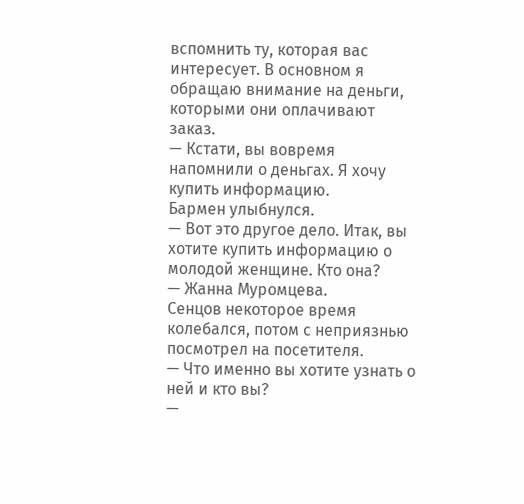вспомнить ту, которая вас интересует. В основном я обращаю внимание на деньги, которыми они оплачивают заказ.
— Кстати, вы вовремя напомнили о деньгах. Я хочу купить информацию.
Бармен улыбнулся.
— Вот это другое дело. Итак, вы хотите купить информацию о молодой женщине. Кто она?
— Жанна Муромцева.
Сенцов некоторое время колебался, потом с неприязнью посмотрел на посетителя.
— Что именно вы хотите узнать о ней и кто вы?
—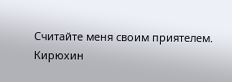Считайте меня своим приятелем.
Кирюхин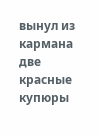вынул из кармана две красные купюры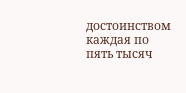достоинством каждая по пять тысяч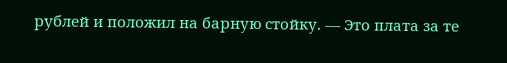рублей и положил на барную стойку. — Это плата за те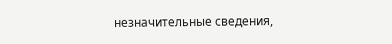незначительные сведения,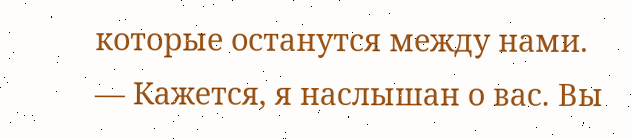которые останутся между нами.
— Кажется, я наслышан о вас. Вы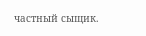частный сыщик.